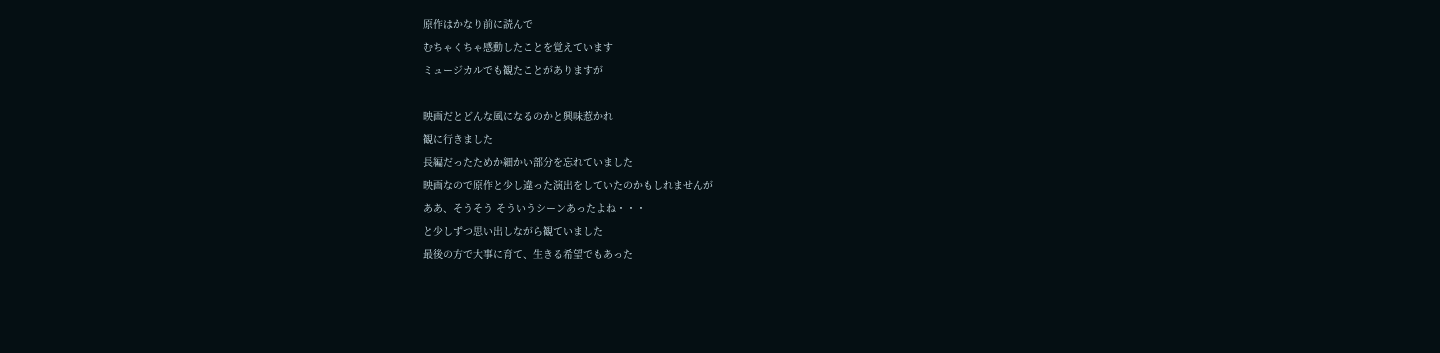原作はかなり前に読んで
むちゃくちゃ感動したことを覚えています
ミュージカルでも観たことがありますが

映画だとどんな風になるのかと興味惹かれ
観に行きました
長編だったためか細かい部分を忘れていました
映画なので原作と少し違った演出をしていたのかもしれませんが
ああ、そうそう そういうシーンあったよね・・・
と少しずつ思い出しながら観ていました
最後の方で大事に育て、生きる希望でもあった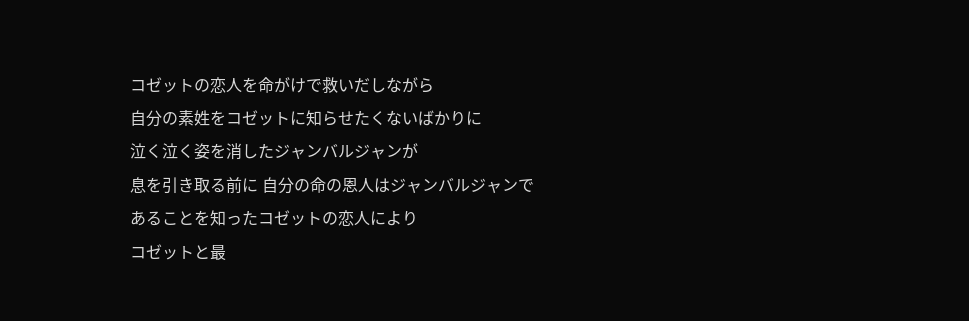コゼットの恋人を命がけで救いだしながら
自分の素姓をコゼットに知らせたくないばかりに
泣く泣く姿を消したジャンバルジャンが
息を引き取る前に 自分の命の恩人はジャンバルジャンで
あることを知ったコゼットの恋人により
コゼットと最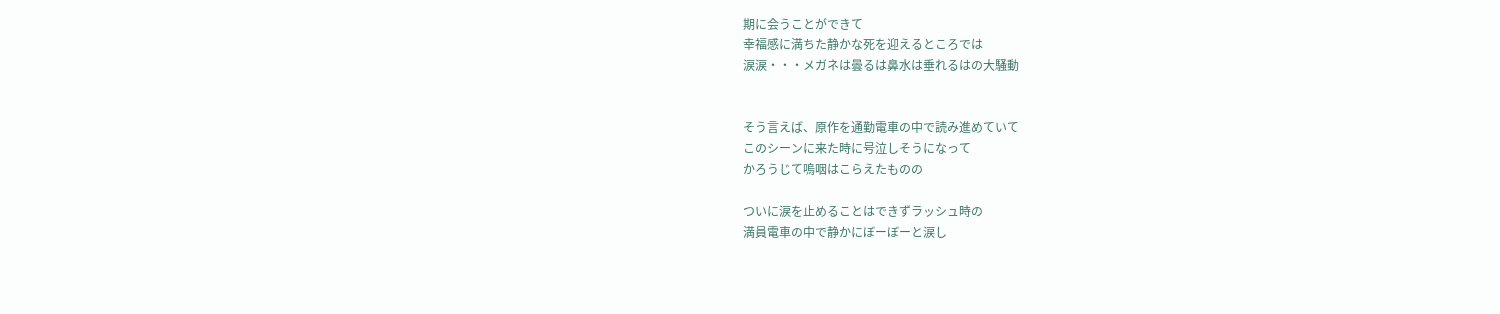期に会うことができて
幸福感に満ちた静かな死を迎えるところでは
涙涙・・・メガネは曇るは鼻水は垂れるはの大騒動


そう言えば、原作を通勤電車の中で読み進めていて
このシーンに来た時に号泣しそうになって
かろうじて嗚咽はこらえたものの

ついに涙を止めることはできずラッシュ時の
満員電車の中で静かにぼーぼーと涙し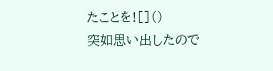たことを![]()
突如思い出したので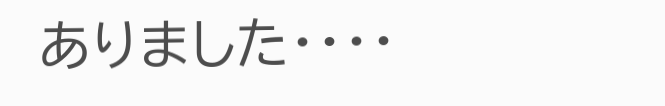ありました・・・・